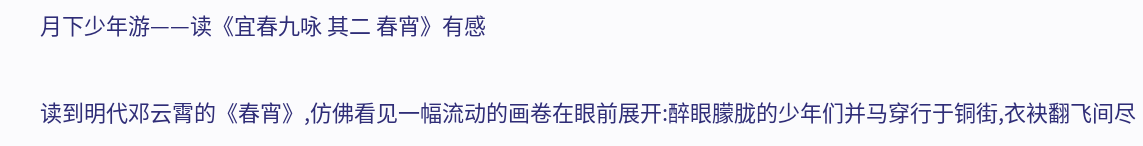月下少年游——读《宜春九咏 其二 春宵》有感

读到明代邓云霄的《春宵》,仿佛看见一幅流动的画卷在眼前展开:醉眼朦胧的少年们并马穿行于铜街,衣袂翻飞间尽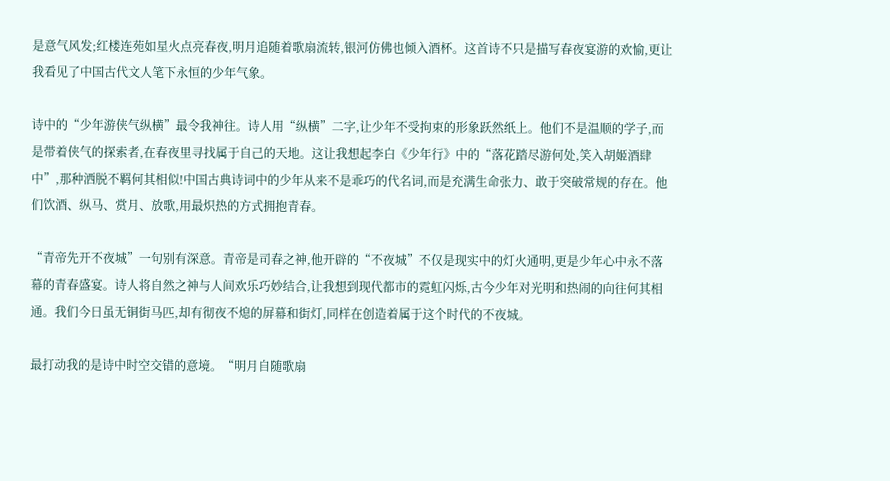是意气风发;红楼连苑如星火点亮春夜,明月追随着歌扇流转,银河仿佛也倾入酒杯。这首诗不只是描写春夜宴游的欢愉,更让我看见了中国古代文人笔下永恒的少年气象。

诗中的“少年游侠气纵横”最令我神往。诗人用“纵横”二字,让少年不受拘束的形象跃然纸上。他们不是温顺的学子,而是带着侠气的探索者,在春夜里寻找属于自己的天地。这让我想起李白《少年行》中的“落花踏尽游何处,笑入胡姬酒肆中”,那种洒脱不羁何其相似!中国古典诗词中的少年从来不是乖巧的代名词,而是充满生命张力、敢于突破常规的存在。他们饮酒、纵马、赏月、放歌,用最炽热的方式拥抱青春。

“青帝先开不夜城”一句别有深意。青帝是司春之神,他开辟的“不夜城”不仅是现实中的灯火通明,更是少年心中永不落幕的青春盛宴。诗人将自然之神与人间欢乐巧妙结合,让我想到现代都市的霓虹闪烁,古今少年对光明和热闹的向往何其相通。我们今日虽无铜街马匹,却有彻夜不熄的屏幕和街灯,同样在创造着属于这个时代的不夜城。

最打动我的是诗中时空交错的意境。“明月自随歌扇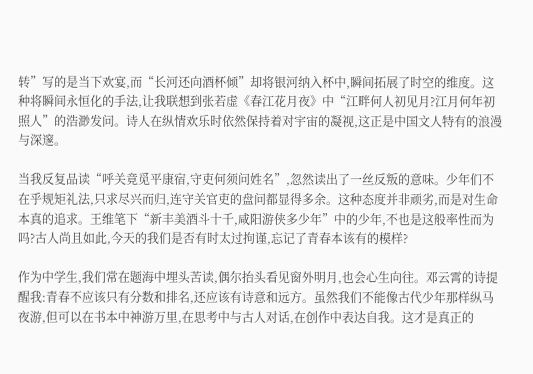转”写的是当下欢宴,而“长河还向酒杯倾”却将银河纳入杯中,瞬间拓展了时空的维度。这种将瞬间永恒化的手法,让我联想到张若虚《春江花月夜》中“江畔何人初见月?江月何年初照人”的浩渺发问。诗人在纵情欢乐时依然保持着对宇宙的凝视,这正是中国文人特有的浪漫与深邃。

当我反复品读“呼关竟觅平康宿,守吏何须问姓名”,忽然读出了一丝反叛的意味。少年们不在乎规矩礼法,只求尽兴而归,连守关官吏的盘问都显得多余。这种态度并非顽劣,而是对生命本真的追求。王维笔下“新丰美酒斗十千,咸阳游侠多少年”中的少年,不也是这般率性而为吗?古人尚且如此,今天的我们是否有时太过拘谨,忘记了青春本该有的模样?

作为中学生,我们常在题海中埋头苦读,偶尔抬头看见窗外明月,也会心生向往。邓云霄的诗提醒我:青春不应该只有分数和排名,还应该有诗意和远方。虽然我们不能像古代少年那样纵马夜游,但可以在书本中神游万里,在思考中与古人对话,在创作中表达自我。这才是真正的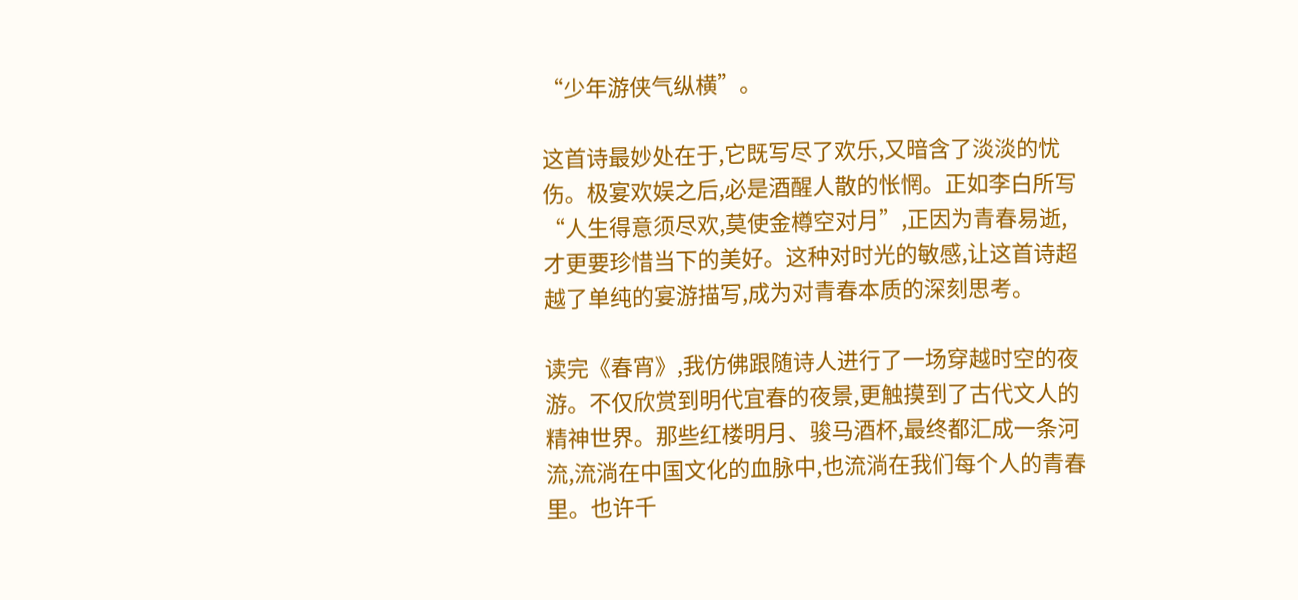“少年游侠气纵横”。

这首诗最妙处在于,它既写尽了欢乐,又暗含了淡淡的忧伤。极宴欢娱之后,必是酒醒人散的怅惘。正如李白所写“人生得意须尽欢,莫使金樽空对月”,正因为青春易逝,才更要珍惜当下的美好。这种对时光的敏感,让这首诗超越了单纯的宴游描写,成为对青春本质的深刻思考。

读完《春宵》,我仿佛跟随诗人进行了一场穿越时空的夜游。不仅欣赏到明代宜春的夜景,更触摸到了古代文人的精神世界。那些红楼明月、骏马酒杯,最终都汇成一条河流,流淌在中国文化的血脉中,也流淌在我们每个人的青春里。也许千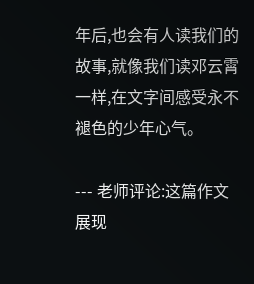年后,也会有人读我们的故事,就像我们读邓云霄一样,在文字间感受永不褪色的少年心气。

--- 老师评论:这篇作文展现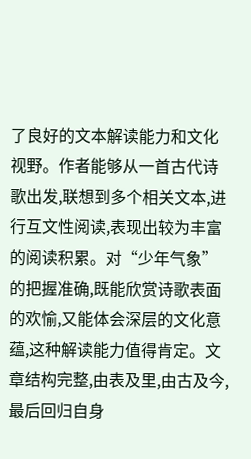了良好的文本解读能力和文化视野。作者能够从一首古代诗歌出发,联想到多个相关文本,进行互文性阅读,表现出较为丰富的阅读积累。对“少年气象”的把握准确,既能欣赏诗歌表面的欢愉,又能体会深层的文化意蕴,这种解读能力值得肯定。文章结构完整,由表及里,由古及今,最后回归自身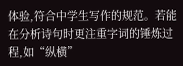体验,符合中学生写作的规范。若能在分析诗句时更注重字词的锤炼过程,如“纵横”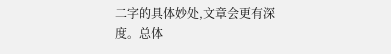二字的具体妙处,文章会更有深度。总体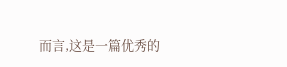而言,这是一篇优秀的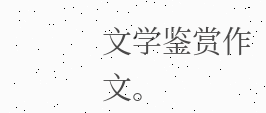文学鉴赏作文。